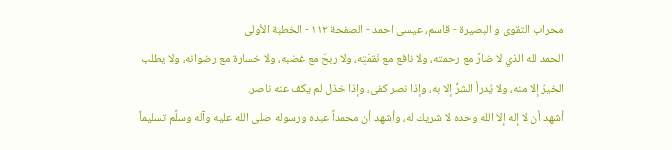محراب التقوى و البصيرة - قاسم، عيسى احمد - الصفحة ١١٢ - الخطبة الأولى
الحمد لله الذي لا ضارَّ مع رحمته، ولا نافع مع نَقمَتِه، ولا ربحَ مع غضبه، ولا خسارة مع رضوانه، ولا يطلب الخيرُ إلا منه، ولا يُدرأ الشرُّ إلا به، وإذا نصر كفى، وإذا خذل لم يكف عنه ناصر.
أشهد أن لا إله إلا الله وحده لا شريك له، وأشهد أن محمداً عبده ورسوله صلى الله عليه وآله وسلَّم تسليماً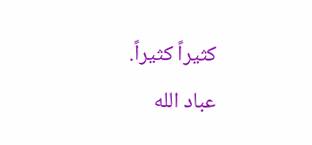كثيراً كثيراً.
عباد الله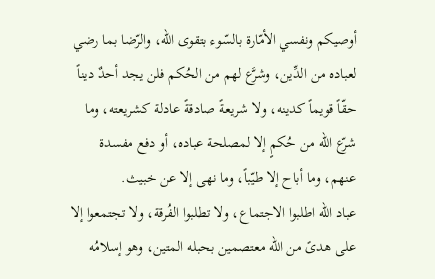أوصيكم ونفسي الأمّارة بالسّوء بتقوى الله، والرّضا بما رضي لعباده من الدِّين، وشرَّع لهم من الحُكم فلن يجد أحدٌ ديناً حقّاً قويماً كدينه، ولا شريعةً صادقةً عادلة كشريعته، وما شرّع الله من حُكمٍ إلا لمصلحة عباده، أو دفع مفسدة عنهم، وما أباح إلا طيّباً، وما نهى إلا عن خبيث.
عباد الله اطلبوا الاجتماع، ولا تطلبوا الفُرقة، ولا تجتمعوا إلا على هدىً من الله معتصمين بحبله المتين، وهو إسلامُه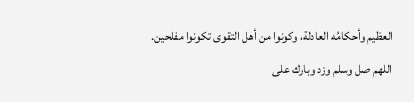العظيم وأحكامُه العادلة، وكونوا من أهل التقوى تكونوا مفلحين.
اللهم صل وسلم وزد وبارك على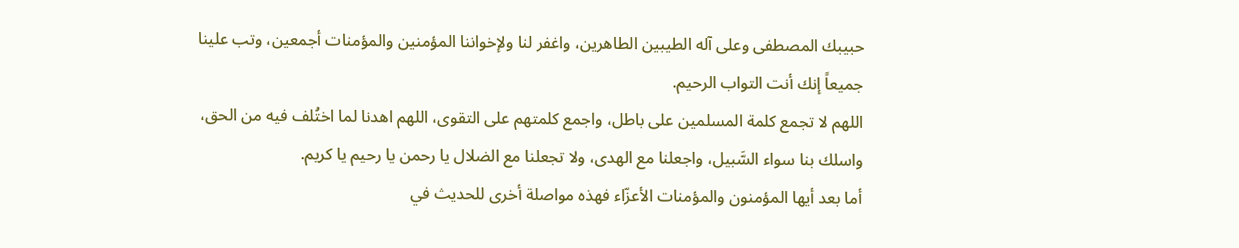حبيبك المصطفى وعلى آله الطيبين الطاهرين، واغفر لنا ولإخواننا المؤمنين والمؤمنات أجمعين، وتب علينا جميعاً إنك أنت التواب الرحيم.
اللهم لا تجمع كلمة المسلمين على باطل، واجمع كلمتهم على التقوى، اللهم اهدنا لما اختُلف فيه من الحق، واسلك بنا سواء السَّبيل، واجعلنا مع الهدى، ولا تجعلنا مع الضلال يا رحمن يا رحيم يا كريم.
أما بعد أيها المؤمنون والمؤمنات الأعزّاء فهذه مواصلة أخرى للحديث في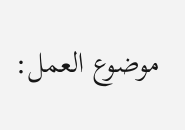موضوع العمل: